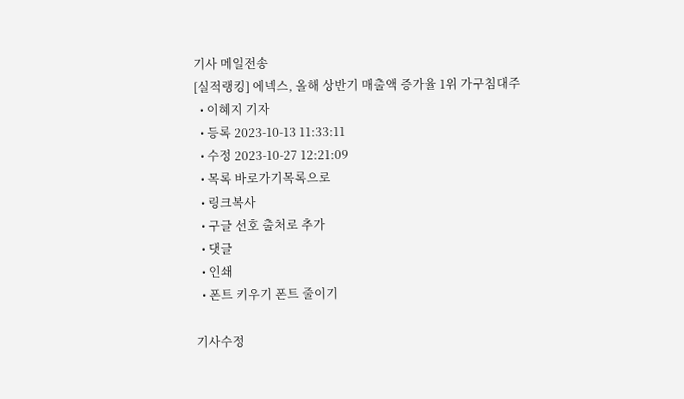기사 메일전송
[실적랭킹] 에넥스, 올해 상반기 매출액 증가율 1위 가구침대주
  • 이혜지 기자
  • 등록 2023-10-13 11:33:11
  • 수정 2023-10-27 12:21:09
  • 목록 바로가기목록으로
  • 링크복사
  • 구글 선호 출처로 추가
  • 댓글
  • 인쇄
  • 폰트 키우기 폰트 줄이기

기사수정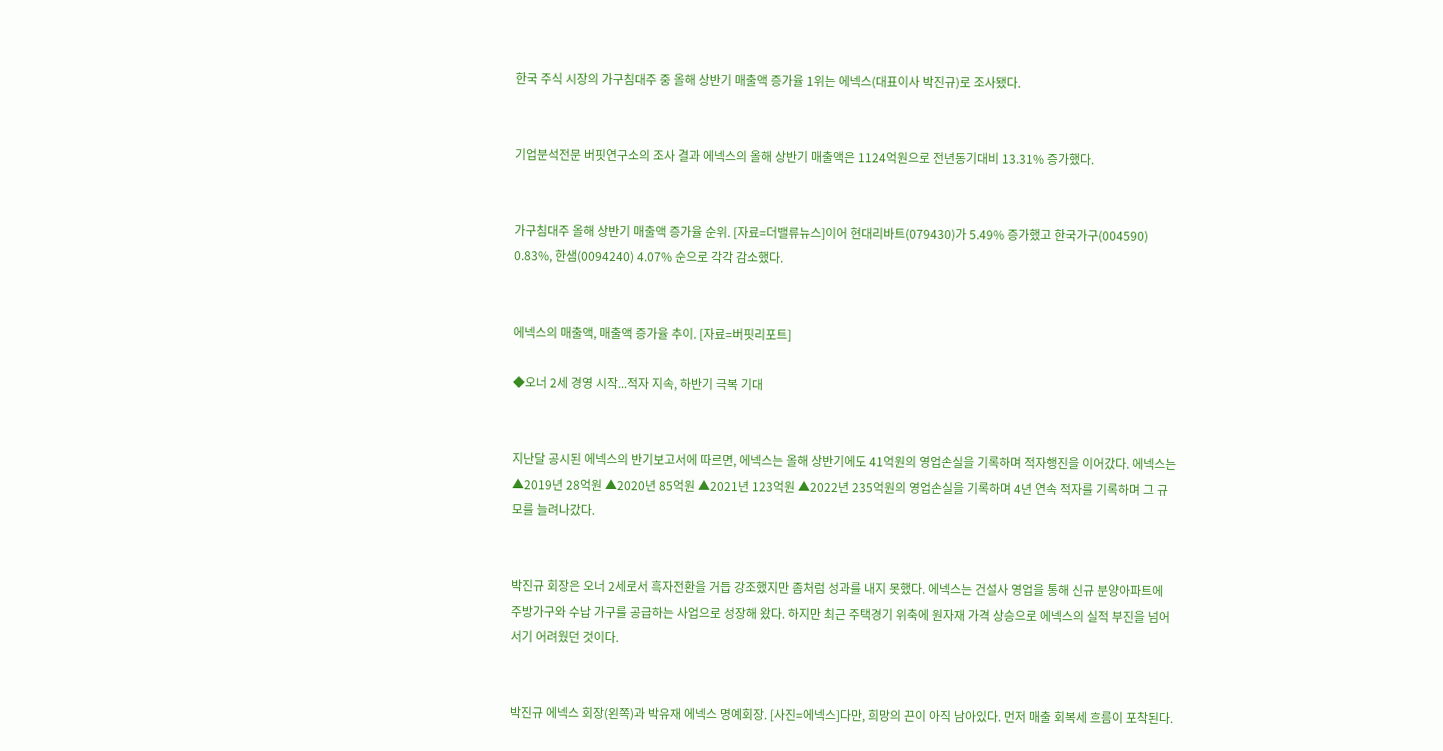한국 주식 시장의 가구침대주 중 올해 상반기 매출액 증가율 1위는 에넥스(대표이사 박진규)로 조사됐다.


기업분석전문 버핏연구소의 조사 결과 에넥스의 올해 상반기 매출액은 1124억원으로 전년동기대비 13.31% 증가했다.


가구침대주 올해 상반기 매출액 증가율 순위. [자료=더밸류뉴스]이어 현대리바트(079430)가 5.49% 증가했고 한국가구(004590) 0.83%, 한샘(0094240) 4.07% 순으로 각각 감소했다.


에넥스의 매출액, 매출액 증가율 추이. [자료=버핏리포트]

◆오너 2세 경영 시작...적자 지속, 하반기 극복 기대


지난달 공시된 에넥스의 반기보고서에 따르면, 에넥스는 올해 상반기에도 41억원의 영업손실을 기록하며 적자행진을 이어갔다. 에넥스는 ▲2019년 28억원 ▲2020년 85억원 ▲2021년 123억원 ▲2022년 235억원의 영업손실을 기록하며 4년 연속 적자를 기록하며 그 규모를 늘려나갔다.


박진규 회장은 오너 2세로서 흑자전환을 거듭 강조했지만 좀처럼 성과를 내지 못했다. 에넥스는 건설사 영업을 통해 신규 분양아파트에 주방가구와 수납 가구를 공급하는 사업으로 성장해 왔다. 하지만 최근 주택경기 위축에 원자재 가격 상승으로 에넥스의 실적 부진을 넘어서기 어려웠던 것이다.


박진규 에넥스 회장(왼쪽)과 박유재 에넥스 명예회장. [사진=에넥스]다만, 희망의 끈이 아직 남아있다. 먼저 매출 회복세 흐름이 포착된다.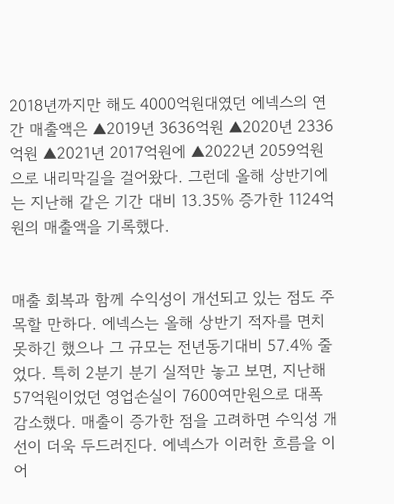2018년까지만 해도 4000억원대였던 에넥스의 연간 매출액은 ▲2019년 3636억원 ▲2020년 2336억원 ▲2021년 2017억원에 ▲2022년 2059억원으로 내리막길을 걸어왔다. 그런데 올해 상반기에는 지난해 같은 기간 대비 13.35% 증가한 1124억원의 매출액을 기록했다.


매출 회복과 함께 수익성이 개선되고 있는 점도 주목할 만하다. 에넥스는 올해 상반기 적자를 면치 못하긴 했으나 그 규모는 전년동기대비 57.4% 줄었다. 특히 2분기 분기 실적만 놓고 보면, 지난해 57억원이었던 영업손실이 7600여만원으로 대폭 감소했다. 매출이 증가한 점을 고려하면 수익성 개선이 더욱 두드러진다. 에넥스가 이러한 흐름을 이어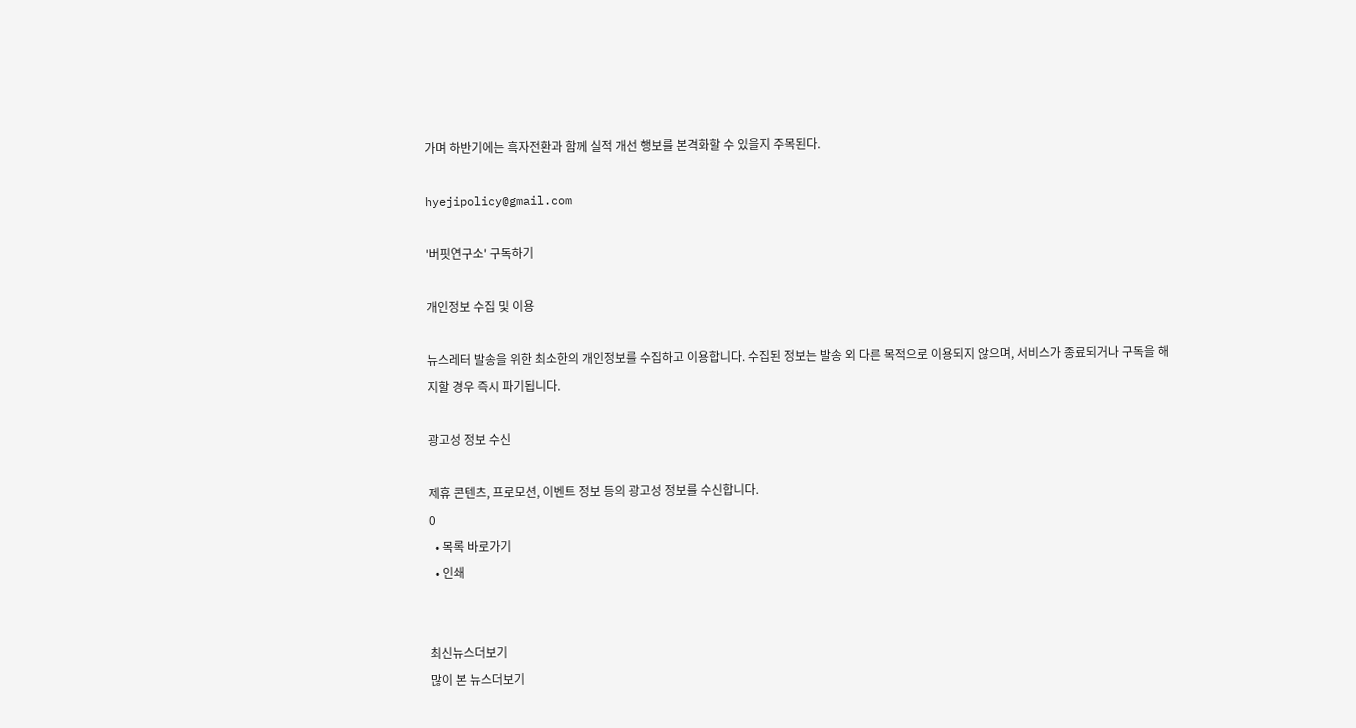가며 하반기에는 흑자전환과 함께 실적 개선 행보를 본격화할 수 있을지 주목된다.

hyejipolicy@gmail.com

'버핏연구소' 구독하기

개인정보 수집 및 이용

뉴스레터 발송을 위한 최소한의 개인정보를 수집하고 이용합니다. 수집된 정보는 발송 외 다른 목적으로 이용되지 않으며, 서비스가 종료되거나 구독을 해지할 경우 즉시 파기됩니다.

광고성 정보 수신

제휴 콘텐츠, 프로모션, 이벤트 정보 등의 광고성 정보를 수신합니다.
0
  • 목록 바로가기
  • 인쇄


최신뉴스더보기
많이 본 뉴스더보기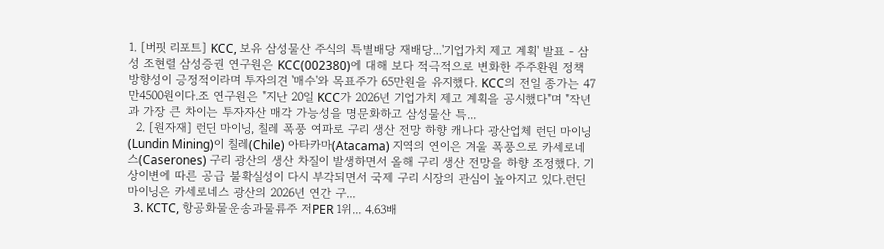1. [버핏 리포트] KCC, 보유 삼성물산 주식의 특별배당 재배당...'기업가치 제고 계획' 발표 - 삼성 조현렬 삼성증권 연구원은 KCC(002380)에 대해 보다 적극적으로 변화한 주주환원 정책 방향성이 긍정적이라며 투자의견 '매수'와 목표주가 65만원을 유지했다. KCC의 전일 종가는 47만4500원이다.조 연구원은 "지난 20일 KCC가 2026년 기업가치 제고 계획을 공시했다"며 "작년과 가장 큰 차이는 투자자산 매각 가능성을 명문화하고 삼성물산 특...
  2. [원자재] 런딘 마이닝, 칠레 폭풍 여파로 구리 생산 전망 하향 캐나다 광산업체 런딘 마이닝(Lundin Mining)이 칠레(Chile) 아타카마(Atacama) 지역의 연이은 겨울 폭풍으로 카세로네스(Caserones) 구리 광산의 생산 차질이 발생하면서 올해 구리 생산 전망을 하향 조정했다. 기상이변에 따른 공급 불확실성이 다시 부각되면서 국제 구리 시장의 관심이 높아지고 있다.런딘 마이닝은 카세로네스 광산의 2026년 연간 구...
  3. KCTC, 항공화물운송과물류주 저PER 1위... 4.63배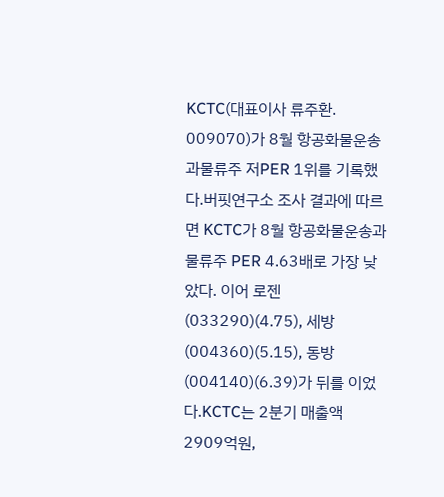KCTC(대표이사 류주환. 009070)가 8월 항공화물운송과물류주 저PER 1위를 기록했다.버핏연구소 조사 결과에 따르면 KCTC가 8월 항공화물운송과물류주 PER 4.63배로 가장 낮았다. 이어 로젠(033290)(4.75), 세방(004360)(5.15), 동방(004140)(6.39)가 뒤를 이었다.KCTC는 2분기 매출액 2909억원,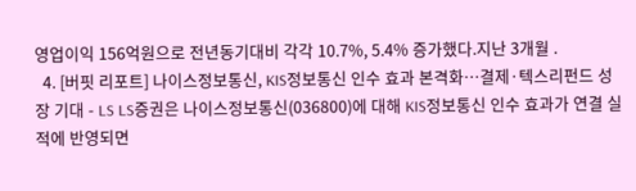영업이익 156억원으로 전년동기대비 각각 10.7%, 5.4% 증가했다.지난 3개월 .
  4. [버핏 리포트] 나이스정보통신, KIS정보통신 인수 효과 본격화…결제·텍스리펀드 성장 기대 - LS LS증권은 나이스정보통신(036800)에 대해 KIS정보통신 인수 효과가 연결 실적에 반영되면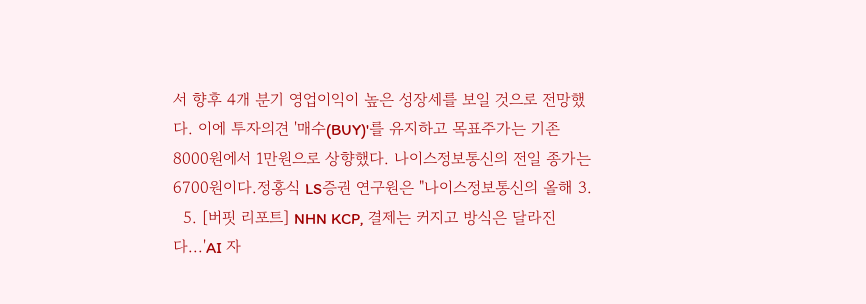서 향후 4개 분기 영업이익이 높은 성장세를 보일 것으로 전망했다. 이에 투자의견 '매수(BUY)'를 유지하고 목표주가는 기존 8000원에서 1만원으로 상향했다. 나이스정보통신의 전일 종가는 6700원이다.정홍식 LS증권 연구원은 "나이스정보통신의 올해 3.
  5. [버핏 리포트] NHN KCP, 결제는 커지고 방식은 달라진다...'AI 자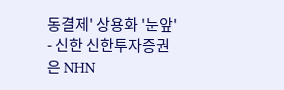동결제' 상용화 '눈앞' - 신한 신한투자증권은 NHN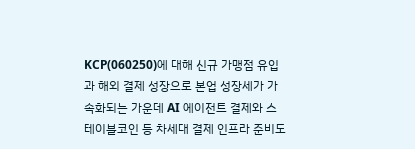KCP(060250)에 대해 신규 가맹점 유입과 해외 결제 성장으로 본업 성장세가 가속화되는 가운데 AI 에이전트 결제와 스테이블코인 등 차세대 결제 인프라 준비도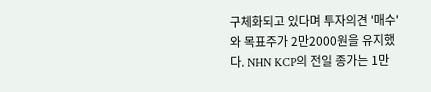구체화되고 있다며 투자의견 '매수'와 목표주가 2만2000원을 유지했다. NHN KCP의 전일 종가는 1만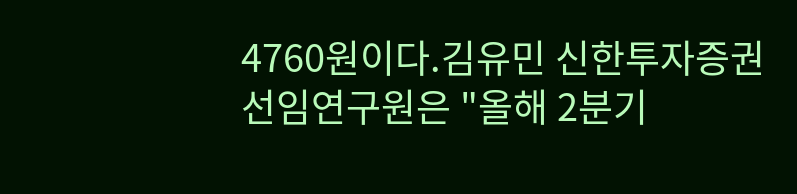4760원이다.김유민 신한투자증권 선임연구원은 "올해 2분기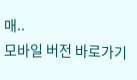매..
모바일 버전 바로가기